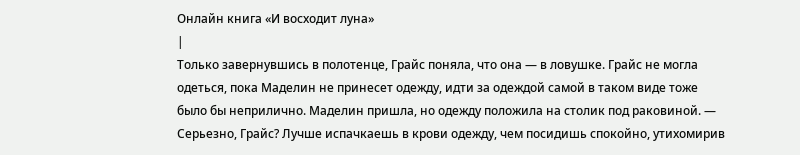Онлайн книга «И восходит луна»
|
Только завернувшись в полотенце, Грайс поняла, что она — в ловушке. Грайс не могла одеться, пока Маделин не принесет одежду, идти за одеждой самой в таком виде тоже было бы неприлично. Маделин пришла, но одежду положила на столик под раковиной. — Серьезно, Грайс? Лучше испачкаешь в крови одежду, чем посидишь спокойно, утихомирив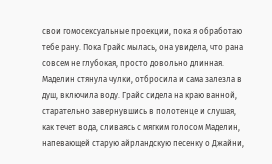свои гомосексуальные проекции, пока я обработаю тебе рану. Пока Грайс мылась, она увидела, что рана совсем не глубокая, просто довольно длинная. Маделин стянула чулки, отбросила и сама залезла в душ, включила воду. Грайс сидела на краю ванной, старательно завернувшись в полотенце и слушая, как течет вода, сливаясь с мягким голосом Маделин, напевающей старую айрландскую песенку о Джайни,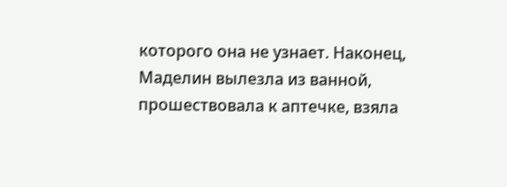которого она не узнает. Наконец, Маделин вылезла из ванной, прошествовала к аптечке, взяла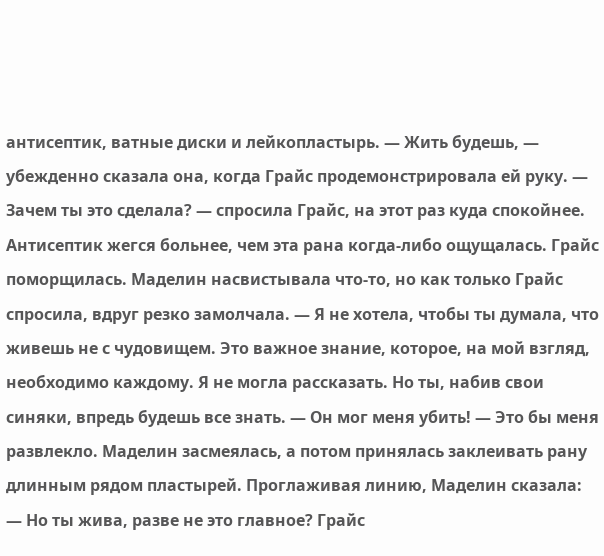антисептик, ватные диски и лейкопластырь. — Жить будешь, — убежденно сказала она, когда Грайс продемонстрировала ей руку. — Зачем ты это сделала? — спросила Грайс, на этот раз куда спокойнее. Антисептик жегся больнее, чем эта рана когда-либо ощущалась. Грайс поморщилась. Маделин насвистывала что-то, но как только Грайс спросила, вдруг резко замолчала. — Я не хотела, чтобы ты думала, что живешь не с чудовищем. Это важное знание, которое, на мой взгляд, необходимо каждому. Я не могла рассказать. Но ты, набив свои синяки, впредь будешь все знать. — Он мог меня убить! — Это бы меня развлекло. Маделин засмеялась, а потом принялась заклеивать рану длинным рядом пластырей. Проглаживая линию, Маделин сказала: — Но ты жива, разве не это главное? Грайс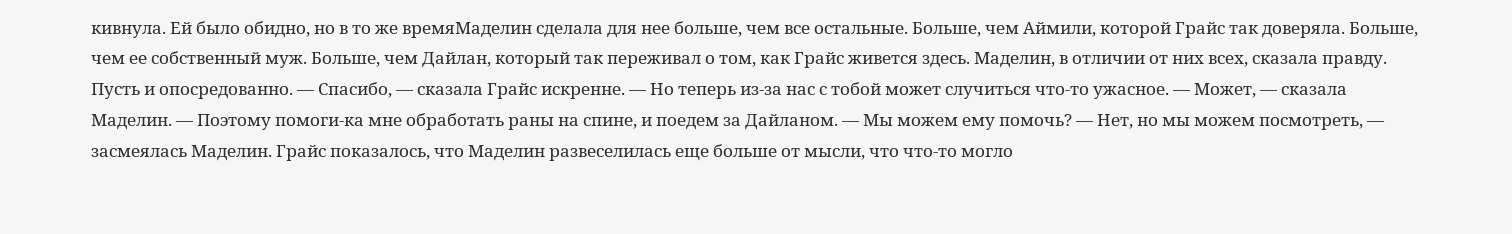кивнула. Ей было обидно, но в то же времяМаделин сделала для нее больше, чем все остальные. Больше, чем Аймили, которой Грайс так доверяла. Больше, чем ее собственный муж. Больше, чем Дайлан, который так переживал о том, как Грайс живется здесь. Маделин, в отличии от них всех, сказала правду. Пусть и опосредованно. — Спасибо, — сказала Грайс искренне. — Но теперь из-за нас с тобой может случиться что-то ужасное. — Может, — сказала Маделин. — Поэтому помоги-ка мне обработать раны на спине, и поедем за Дайланом. — Мы можем ему помочь? — Нет, но мы можем посмотреть, — засмеялась Маделин. Грайс показалось, что Маделин развеселилась еще больше от мысли, что что-то могло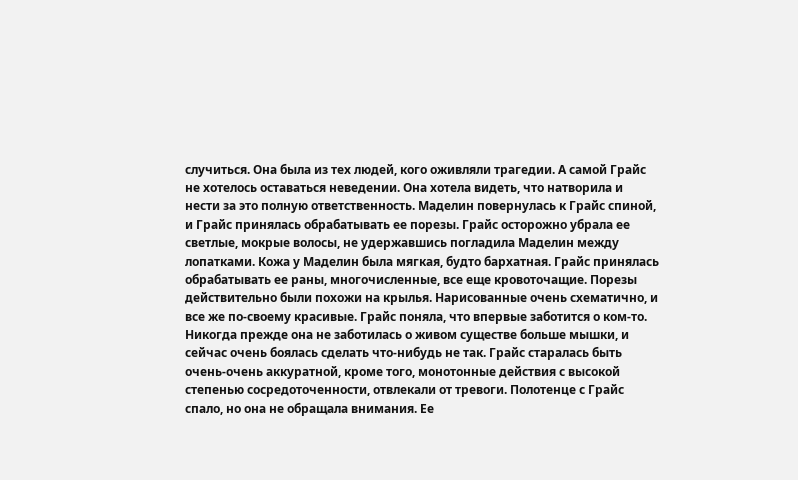случиться. Она была из тех людей, кого оживляли трагедии. А самой Грайс не хотелось оставаться неведении. Она хотела видеть, что натворила и нести за это полную ответственность. Маделин повернулась к Грайс спиной, и Грайс принялась обрабатывать ее порезы. Грайс осторожно убрала ее светлые, мокрые волосы, не удержавшись погладила Маделин между лопатками. Кожа у Маделин была мягкая, будто бархатная. Грайс принялась обрабатывать ее раны, многочисленные, все еще кровоточащие. Порезы действительно были похожи на крылья. Нарисованные очень схематично, и все же по-своему красивые. Грайс поняла, что впервые заботится о ком-то. Никогда прежде она не заботилась о живом существе больше мышки, и сейчас очень боялась сделать что-нибудь не так. Грайс старалась быть очень-очень аккуратной, кроме того, монотонные действия с высокой степенью сосредоточенности, отвлекали от тревоги. Полотенце с Грайс спало, но она не обращала внимания. Ее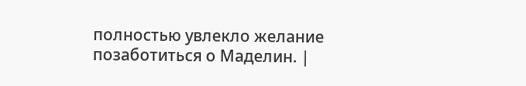полностью увлекло желание позаботиться о Маделин. |